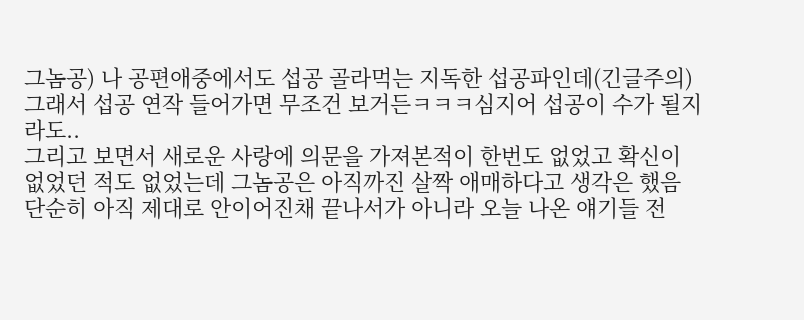그놈공) 나 공편애중에서도 섭공 골라먹는 지독한 섭공파인데(긴글주의)
그래서 섭공 연작 들어가면 무조건 보거든ㅋㅋㅋ심지어 섭공이 수가 될지라도..
그리고 보면서 새로운 사랑에 의문을 가져본적이 한번도 없었고 확신이 없었던 적도 없었는데 그놈공은 아직까진 살짝 애매하다고 생각은 했음
단순히 아직 제대로 안이어진채 끝나서가 아니라 오늘 나온 얘기들 전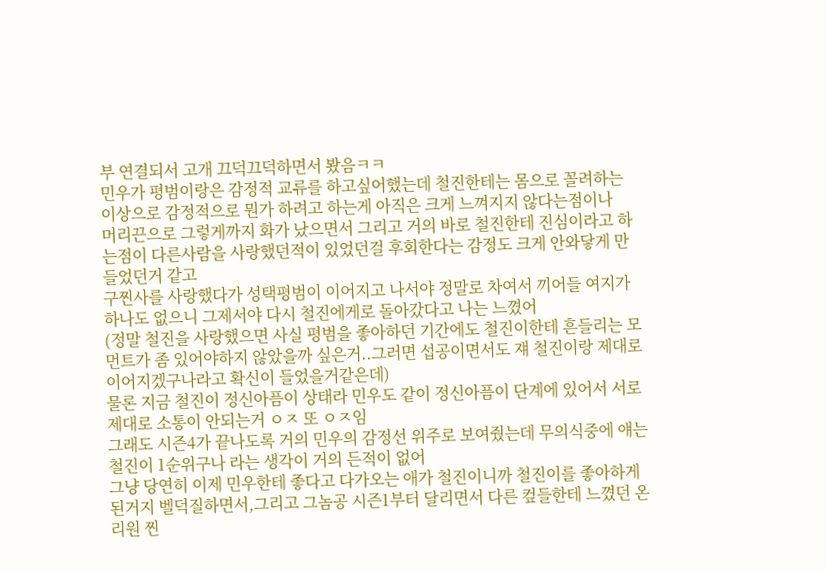부 연결되서 고개 끄덕끄덕하면서 봤음ㅋㅋ
민우가 평범이랑은 감정적 교류를 하고싶어했는데 철진한테는 몸으로 꼴려하는 이상으로 감정적으로 뭔가 하려고 하는게 아직은 크게 느껴지지 않다는점이나
머리끈으로 그렇게까지 화가 났으면서 그리고 거의 바로 철진한테 진심이라고 하는점이 다른사람을 사랑했던적이 있었던걸 후회한다는 감정도 크게 안와닿게 만들었던거 같고
구찐사를 사랑했다가 성택평범이 이어지고 나서야 정말로 차여서 끼어들 여지가 하나도 없으니 그제서야 다시 철진에게로 돌아갔다고 나는 느꼈어
(정말 철진을 사랑했으면 사실 평범을 좋아하던 기간에도 철진이한테 흔들리는 모먼트가 좀 있어야하지 않았을까 싶은거..그러면 섭공이면서도 쟤 철진이랑 제대로 이어지겠구나라고 확신이 들었을거같은데)
물론 지금 철진이 정신아픔이 상태라 민우도 같이 정신아픔이 단계에 있어서 서로 제대로 소통이 안되는거 ㅇㅈ 또 ㅇㅈ임
그래도 시즌4가 끝나도록 거의 민우의 감정선 위주로 보여줬는데 무의식중에 얘는 철진이 1순위구나 라는 생각이 거의 든적이 없어
그냥 당연히 이제 민우한테 좋다고 다가오는 애가 철진이니까 철진이를 좋아하게 된거지 벨덕질하면서,그리고 그놈공 시즌1부터 달리면서 다른 컾들한테 느꼈던 온리원 찐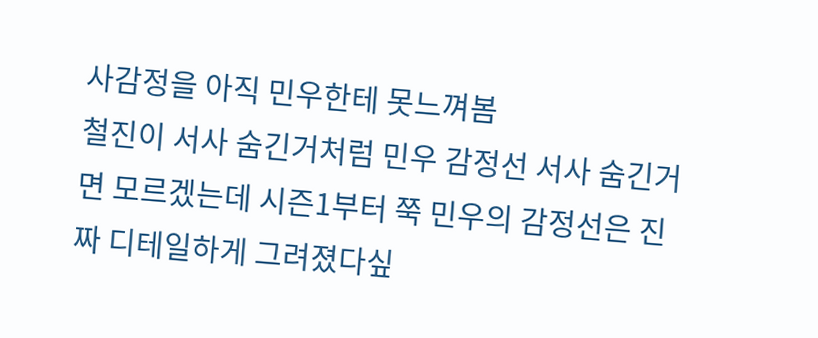사감정을 아직 민우한테 못느껴봄
철진이 서사 숨긴거처럼 민우 감정선 서사 숨긴거면 모르겠는데 시즌1부터 쭉 민우의 감정선은 진짜 디테일하게 그려졌다싶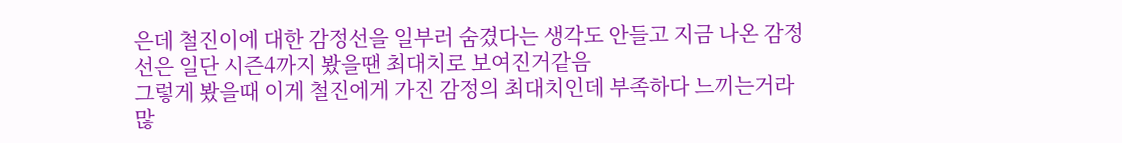은데 철진이에 대한 감정선을 일부러 숨겼다는 생각도 안들고 지금 나온 감정선은 일단 시즌4까지 봤을땐 최대치로 보여진거같음
그렇게 봤을때 이게 철진에게 가진 감정의 최대치인데 부족하다 느끼는거라 많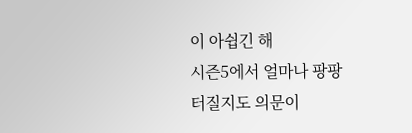이 아쉽긴 해
시즌5에서 얼마나 팡팡 터질지도 의문이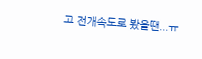고 전개속도로 봤을땐...ㅠ